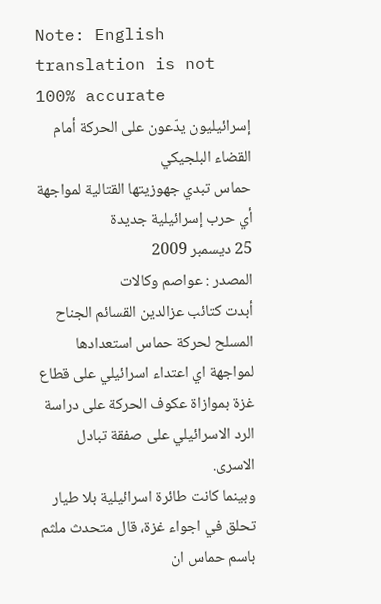Note: English translation is not 100% accurate
إسرائيليون يدّعون على الحركة أمام القضاء البلجيكي
حماس تبدي جهوزيتها القتالية لمواجهة أي حرب إسرائيلية جديدة
25 ديسمبر 2009
المصدر : عواصم وكالات
أبدت كتائب عزالدين القسائم الجناح المسلح لحركة حماس استعدادها لمواجهة اي اعتداء اسرائيلي على قطاع غزة بموازاة عكوف الحركة على دراسة الرد الاسرائيلي على صفقة تبادل الاسرى.
وبينما كانت طائرة اسرائيلية بلا طيار تحلق في اجواء غزة، قال متحدث ملثم باسم حماس ان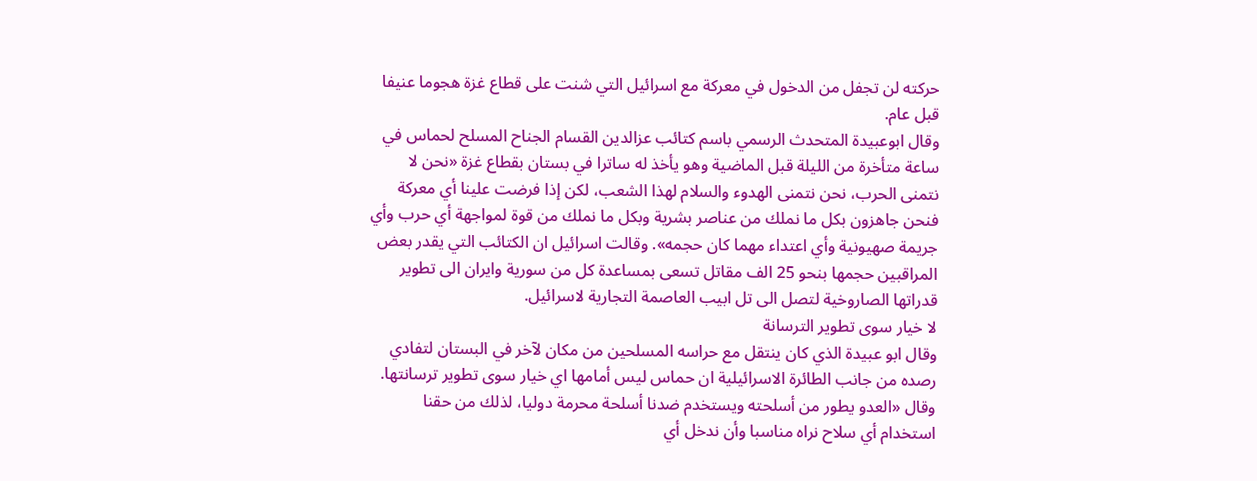حركته لن تجفل من الدخول في معركة مع اسرائيل التي شنت على قطاع غزة هجوما عنيفا قبل عام.
وقال ابوعبيدة المتحدث الرسمي باسم كتائب عزالدين القسام الجناح المسلح لحماس في ساعة متأخرة من الليلة قبل الماضية وهو يأخذ له ساترا في بستان بقطاع غزة «نحن لا نتمنى الحرب، نحن نتمنى الهدوء والسلام لهذا الشعب، لكن إذا فرضت علينا أي معركة فنحن جاهزون بكل ما نملك من عناصر بشرية وبكل ما نملك من قوة لمواجهة أي حرب وأي جريمة صهيونية وأي اعتداء مهما كان حجمه». وقالت اسرائيل ان الكتائب التي يقدر بعض المراقبين حجمها بنحو 25 الف مقاتل تسعى بمساعدة كل من سورية وايران الى تطوير قدراتها الصاروخية لتصل الى تل ابيب العاصمة التجارية لاسرائيل.
لا خيار سوى تطوير الترسانة
وقال ابو عبيدة الذي كان ينتقل مع حراسه المسلحين من مكان لآخر في البستان لتفادي رصده من جانب الطائرة الاسرائيلية ان حماس ليس أمامها اي خيار سوى تطوير ترسانتها.
وقال «العدو يطور من أسلحته ويستخدم ضدنا أسلحة محرمة دوليا، لذلك من حقنا استخدام أي سلاح نراه مناسبا وأن ندخل أي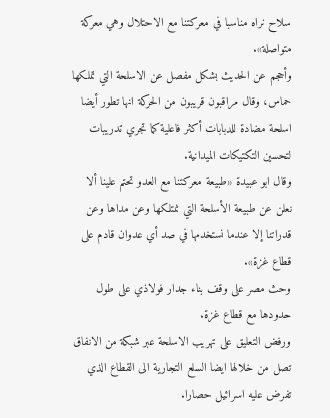سلاح نراه مناسبا في معركتنا مع الاحتلال وهي معركة متواصلة».
وأحجم عن الحديث بشكل مفصل عن الاسلحة التي تملكها حماس، وقال مراقبون قريبون من الحركة انها تطور أيضا اسلحة مضادة للدبابات أكثر فاعلية كما تجري تدريبات لتحسين التكتيكات الميدانية.
وقال ابو عبيدة «طبيعة معركتنا مع العدو تحتم علينا ألا نعلن عن طبيعة الأسلحة التي نمتلكها وعن مداها وعن قدراتنا إلا عندما نستخدمها في صد أي عدوان قادم على قطاع غزة».
وحث مصر على وقف بناء جدار فولاذي على طول حدودها مع قطاع غزة.
ورفض التعليق على تهريب الاسلحة عبر شبكة من الانفاق تصل من خلالها ايضا السلع التجارية الى القطاع الذي تفرض عليه اسرائيل حصارا.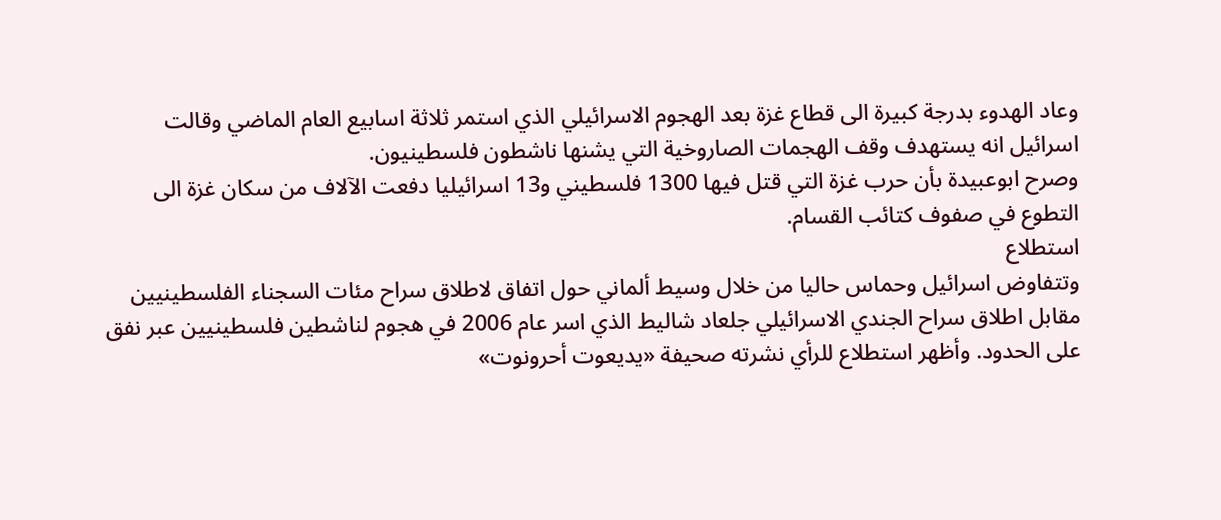وعاد الهدوء بدرجة كبيرة الى قطاع غزة بعد الهجوم الاسرائيلي الذي استمر ثلاثة اسابيع العام الماضي وقالت اسرائيل انه يستهدف وقف الهجمات الصاروخية التي يشنها ناشطون فلسطينيون.
وصرح ابوعبيدة بأن حرب غزة التي قتل فيها 1300 فلسطيني و13 اسرائيليا دفعت الآلاف من سكان غزة الى التطوع في صفوف كتائب القسام.
استطلاع
وتتفاوض اسرائيل وحماس حاليا من خلال وسيط ألماني حول اتفاق لاطلاق سراح مئات السجناء الفلسطينيين مقابل اطلاق سراح الجندي الاسرائيلي جلعاد شاليط الذي اسر عام 2006 في هجوم لناشطين فلسطينيين عبر نفق على الحدود. وأظهر استطلاع للرأي نشرته صحيفة «يديعوت أحرونوت»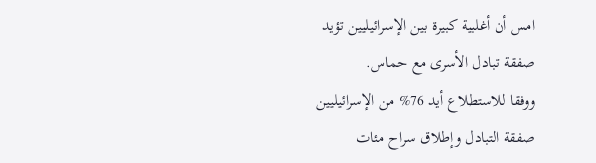امس أن أغلبية كبيرة بين الإسرائيليين تؤيد صفقة تبادل الأسرى مع حماس.
ووفقا للاستطلاع أيد 76% من الإسرائيليين صفقة التبادل وإطلاق سراح مئات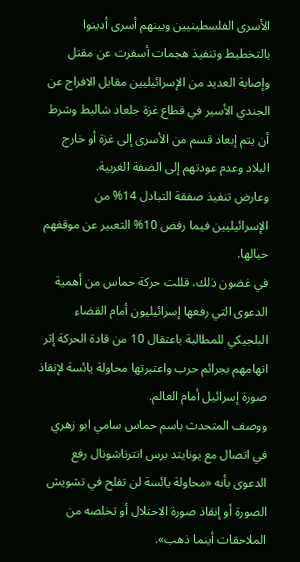الأسرى الفلسطينيين وبينهم أسرى أدينوا بالتخطيط وتنفيذ هجمات أسفرت عن مقتل وإصابة العديد من الإسرائيليين مقابل الافراج عن الجندي الأسير في قطاع غزة جلعاد شاليط وشرط أن يتم إبعاد قسم من الأسرى إلى غزة أو خارج البلاد وعدم عودتهم إلى الضفة الغربية.
وعارض تنفيذ صفقة التبادل 14% من الإسرائيليين فيما رفض 10% التعبير عن موقفهم حيالها.
في غضون ذلك، قللت حركة حماس من أهمية الدعوى التي رفعها إسرائيليون أمام القضاء البلجيكي للمطالبة باعتقال 10 من قادة الحركة إثر اتهامهم بجرائم حرب واعتبرتها محاولة يائسة لإنقاذ صورة إسرائيل أمام العالم.
ووصف المتحدث باسم حماس سامي ابو زهري في اتصال مع يونايتد برس انترناشونال رفع الدعوى بأنه «محاولة يائسة لن تفلح في تشويش الصورة أو إنقاذ صورة الاحتلال أو تخلصه من الملاحقات أينما ذهب».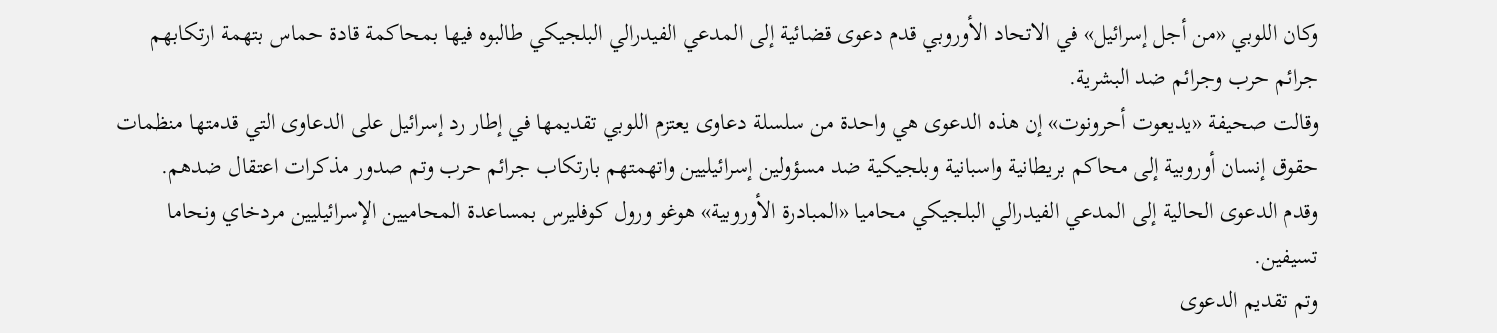وكان اللوبي «من أجل إسرائيل» في الاتحاد الأوروبي قدم دعوى قضائية إلى المدعي الفيدرالي البلجيكي طالبوه فيها بمحاكمة قادة حماس بتهمة ارتكابهم جرائم حرب وجرائم ضد البشرية.
وقالت صحيفة «يديعوت أحرونوت» إن هذه الدعوى هي واحدة من سلسلة دعاوى يعتزم اللوبي تقديمها في إطار رد إسرائيل على الدعاوى التي قدمتها منظمات حقوق إنسان أوروبية إلى محاكم بريطانية واسبانية وبلجيكية ضد مسؤولين إسرائيليين واتهمتهم بارتكاب جرائم حرب وتم صدور مذكرات اعتقال ضدهم.
وقدم الدعوى الحالية إلى المدعي الفيدرالي البلجيكي محاميا «المبادرة الأوروبية» هوغو ورول كوفليرس بمساعدة المحاميين الإسرائيليين مردخاي ونحاما تسيفين.
وتم تقديم الدعوى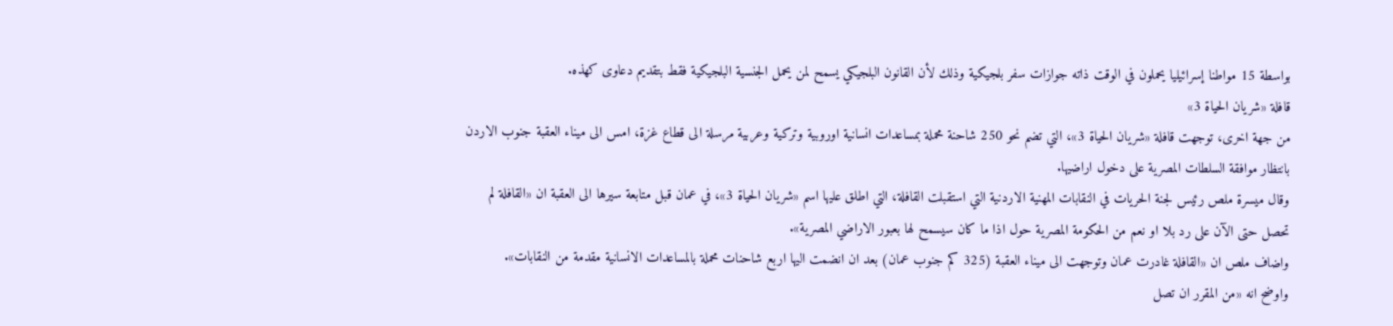بواسطة 15 مواطنا إسرائيليا يحملون في الوقت ذاته جوازات سفر بلجيكية وذلك لأن القانون البلجيكي يسمح لمن يحمل الجنسية البلجيكية فقط بتقديم دعاوى كهذه.
قافلة «شريان الحياة 3»
من جهة اخرى، توجهت قافلة «شريان الحياة 3»، التي تضم نحو 250 شاحنة محملة بمساعدات انسانية اوروبية وتركية وعربية مرسلة الى قطاع غزة، امس الى ميناء العقبة جنوب الاردن بانتظار موافقة السلطات المصرية على دخول اراضيها.
وقال ميسرة ملص رئيس لجنة الحريات في النقابات المهنية الاردنية التي استقبلت القافلة، التي اطلق عليها اسم «شريان الحياة 3»، في عمان قبل متابعة سيرها الى العقبة ان «القافلة لم تحصل حتى الآن على رد بلا او نعم من الحكومة المصرية حول اذا ما كان سيسمح لها بعبور الاراضي المصرية».
واضاف ملص ان «القافلة غادرت عمان وتوجهت الى ميناء العقبة (325 كم جنوب عمان) بعد ان انضمت اليها اربع شاحنات محملة بالمساعدات الانسانية مقدمة من النقابات».
واوضح انه «من المقرر ان تصل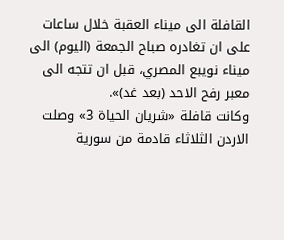القافلة الى ميناء العقبة خلال ساعات على ان تغادره صباح الجمعة (اليوم) الى ميناء نويبع المصري، قبل ان تتجه الى معبر رفح الاحد (بعد غد)».
وكانت قافلة «شريان الحياة 3» وصلت الاردن الثلاثاء قادمة من سورية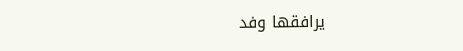يرافقها وفد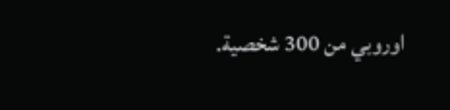اوروبي من 300 شخصية.